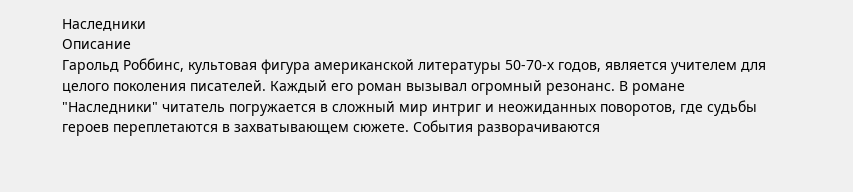Наследники
Описание
Гарольд Роббинс, культовая фигура американской литературы 50-70-х годов, является учителем для целого поколения писателей. Каждый его роман вызывал огромный резонанс. В романе "Наследники" читатель погружается в сложный мир интриг и неожиданных поворотов, где судьбы героев переплетаются в захватывающем сюжете. События разворачиваются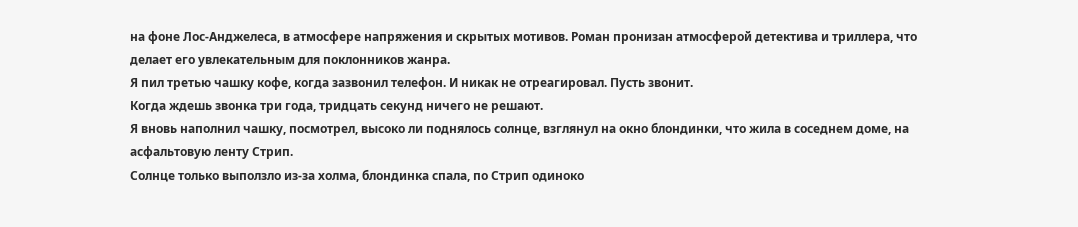на фоне Лос-Анджелеса, в атмосфере напряжения и скрытых мотивов. Роман пронизан атмосферой детектива и триллера, что делает его увлекательным для поклонников жанра.
Я пил третью чашку кофе, когда зазвонил телефон. И никак не отреагировал. Пусть звонит.
Когда ждешь звонка три года, тридцать секунд ничего не решают.
Я вновь наполнил чашку, посмотрел, высоко ли поднялось солнце, взглянул на окно блондинки, что жила в соседнем доме, на асфальтовую ленту Стрип.
Солнце только выползло из-за холма, блондинка спала, по Стрип одиноко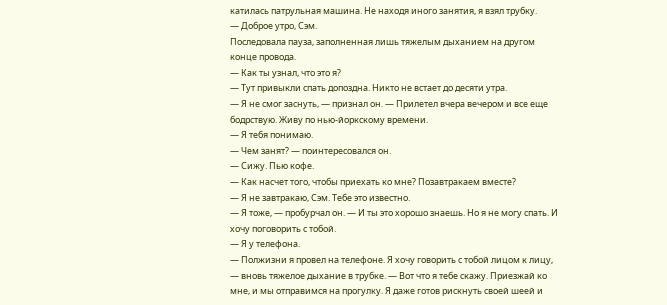катилась патрульная машина. Не находя иного занятия, я взял трубку.
— Доброе утро, Сэм.
Последовала пауза, заполненная лишь тяжелым дыханием на другом конце провода.
— Как ты узнал, что это я?
— Тут привыкли спать допоздна. Никто не встает до десяти утра.
— Я не смог заснуть, — признал он. — Прилетел вчера вечером и все еще бодрствую. Живу по нью-йоркскому времени.
— Я тебя понимаю.
— Чем занят? — поинтересовался он.
— Сижу. Пью кофе.
— Как насчет того, чтобы приехать ко мне? Позавтракаем вместе?
— Я не завтракаю, Сэм. Тебе это известно.
— Я тоже, — пробурчал он. — И ты это хорошо знаешь. Но я не могу спать. И хочу поговорить с тобой.
— Я у телефона.
— Полжизни я провел на телефоне. Я хочу говорить с тобой лицом к лицу, — вновь тяжелое дыхание в трубке. — Вот что я тебе скажу. Приезжай ко мне, и мы отправимся на прогулку. Я даже готов рискнуть своей шеей и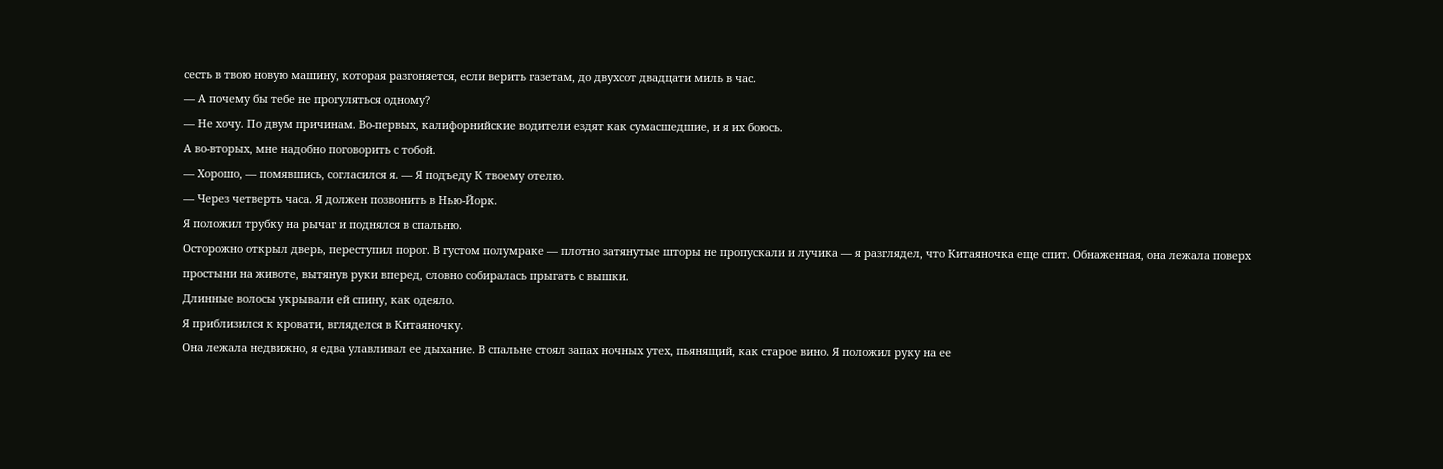сесть в твою новую машину, которая разгоняется, если верить газетам, до двухсот двадцати миль в час.
— А почему бы тебе не прогуляться одному?
— Не хочу. По двум причинам. Во-первых, калифорнийские водители ездят как сумасшедшие, и я их боюсь.
А во-вторых, мне надобно поговорить с тобой.
— Хорошо, — помявшись, согласился я. — Я подъеду К твоему отелю.
— Через четверть часа. Я должен позвонить в Нью-Йорк.
Я положил трубку на рычаг и поднялся в спальню.
Осторожно открыл дверь, переступил порог. В густом полумраке — плотно затянутые шторы не пропускали и лучика — я разглядел, что Китаяночка еще спит. Обнаженная, она лежала поверх простыни на животе, вытянув руки вперед, словно собиралась прыгать с вышки.
Длинные волосы укрывали ей спину, как одеяло.
Я приблизился к кровати, вгляделся в Китаяночку.
Она лежала недвижно, я едва улавливал ее дыхание. В спальне стоял запах ночных утех, пьянящий, как старое вино. Я положил руку на ее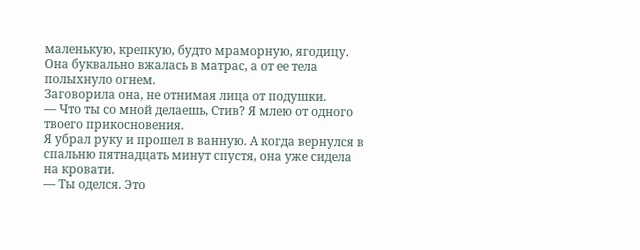маленькую, крепкую, будто мраморную, ягодицу. Она буквально вжалась в матрас, а от ее тела полыхнуло огнем.
Заговорила она, не отнимая лица от подушки.
— Что ты со мной делаешь, Стив? Я млею от одного твоего прикосновения.
Я убрал руку и прошел в ванную. А когда вернулся в спальню пятнадцать минут спустя, она уже сидела на кровати.
— Ты оделся. Это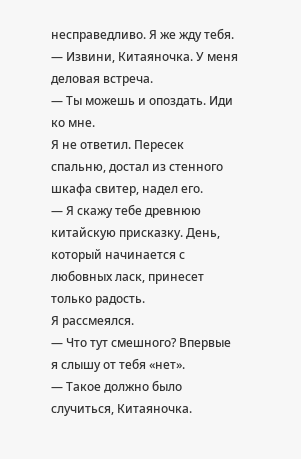несправедливо. Я же жду тебя.
— Извини, Китаяночка. У меня деловая встреча.
— Ты можешь и опоздать. Иди ко мне.
Я не ответил. Пересек спальню, достал из стенного шкафа свитер, надел его.
— Я скажу тебе древнюю китайскую присказку. День, который начинается с любовных ласк, принесет только радость.
Я рассмеялся.
— Что тут смешного? Впервые я слышу от тебя «нет».
— Такое должно было случиться, Китаяночка.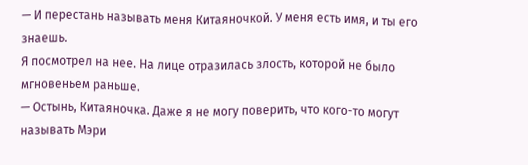— И перестань называть меня Китаяночкой. У меня есть имя, и ты его знаешь.
Я посмотрел на нее. На лице отразилась злость, которой не было мгновеньем раньше.
— Остынь, Китаяночка. Даже я не могу поверить, что кого-то могут называть Мэри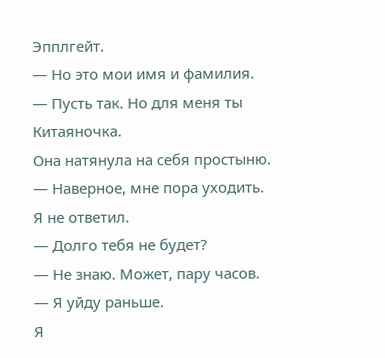Эпплгейт.
— Но это мои имя и фамилия.
— Пусть так. Но для меня ты Китаяночка.
Она натянула на себя простыню.
— Наверное, мне пора уходить.
Я не ответил.
— Долго тебя не будет?
— Не знаю. Может, пару часов.
— Я уйду раньше.
Я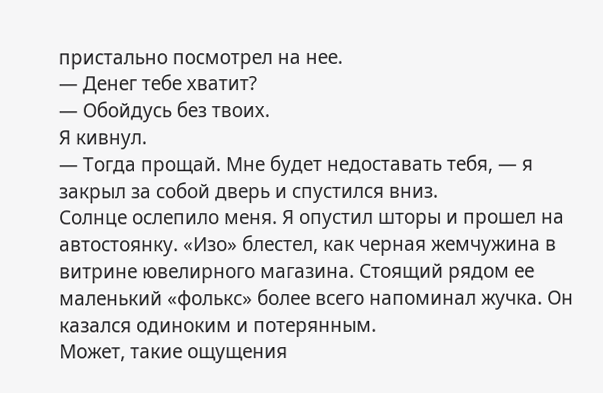пристально посмотрел на нее.
— Денег тебе хватит?
— Обойдусь без твоих.
Я кивнул.
— Тогда прощай. Мне будет недоставать тебя, — я закрыл за собой дверь и спустился вниз.
Солнце ослепило меня. Я опустил шторы и прошел на автостоянку. «Изо» блестел, как черная жемчужина в витрине ювелирного магазина. Стоящий рядом ее маленький «фолькс» более всего напоминал жучка. Он казался одиноким и потерянным.
Может, такие ощущения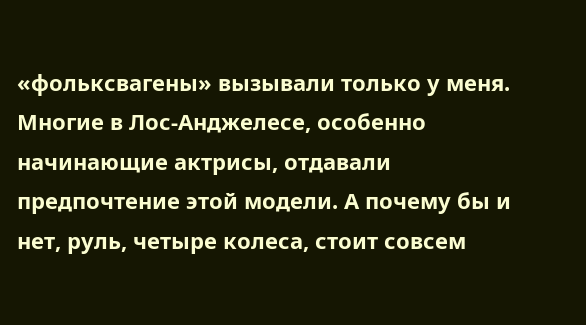«фольксвагены» вызывали только у меня. Многие в Лос-Анджелесе, особенно начинающие актрисы, отдавали предпочтение этой модели. А почему бы и нет, руль, четыре колеса, стоит совсем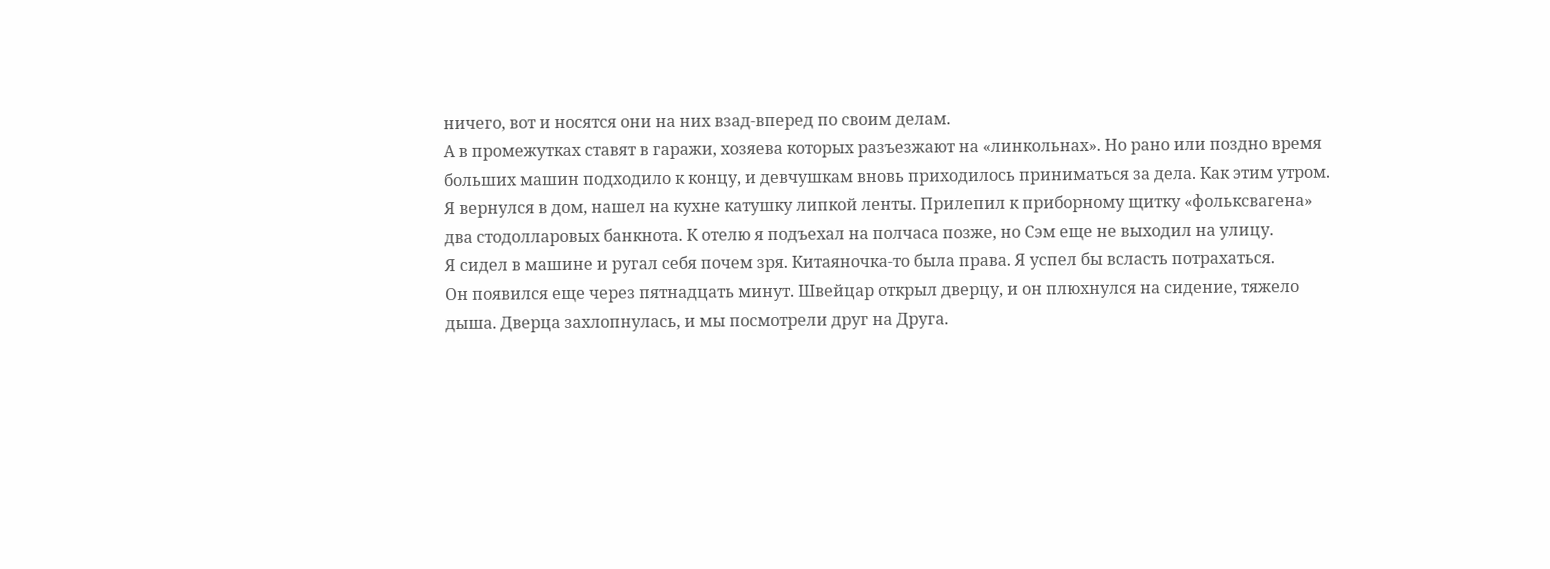ничего, вот и носятся они на них взад-вперед по своим делам.
А в промежутках ставят в гаражи, хозяева которых разъезжают на «линкольнах». Но рано или поздно время больших машин подходило к концу, и девчушкам вновь приходилось приниматься за дела. Как этим утром.
Я вернулся в дом, нашел на кухне катушку липкой ленты. Прилепил к приборному щитку «фольксвагена» два стодолларовых банкнота. К отелю я подъехал на полчаса позже, но Сэм еще не выходил на улицу.
Я сидел в машине и ругал себя почем зря. Китаяночка-то была права. Я успел бы всласть потрахаться.
Он появился еще через пятнадцать минут. Швейцар открыл дверцу, и он плюхнулся на сидение, тяжело дыша. Дверца захлопнулась, и мы посмотрели друг на Друга.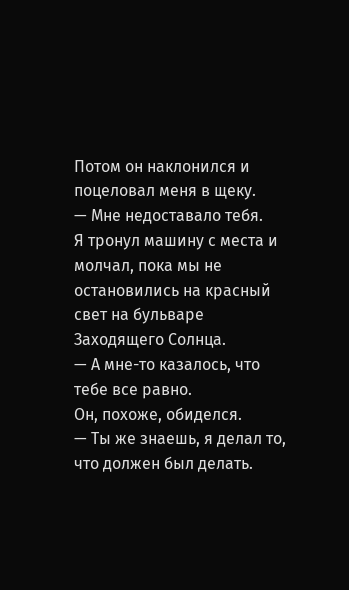Потом он наклонился и поцеловал меня в щеку.
— Мне недоставало тебя.
Я тронул машину с места и молчал, пока мы не остановились на красный свет на бульваре Заходящего Солнца.
— А мне-то казалось, что тебе все равно.
Он, похоже, обиделся.
— Ты же знаешь, я делал то, что должен был делать.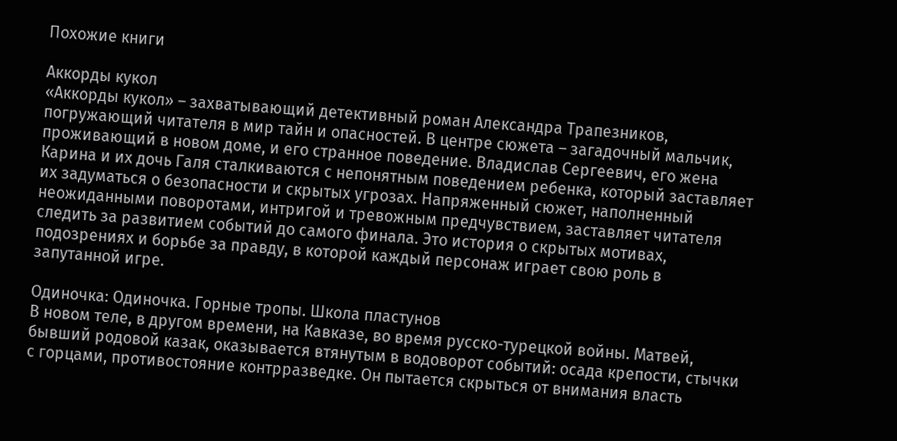Похожие книги

Аккорды кукол
«Аккорды кукол» – захватывающий детективный роман Александра Трапезников, погружающий читателя в мир тайн и опасностей. В центре сюжета – загадочный мальчик, проживающий в новом доме, и его странное поведение. Владислав Сергеевич, его жена Карина и их дочь Галя сталкиваются с непонятным поведением ребенка, который заставляет их задуматься о безопасности и скрытых угрозах. Напряженный сюжет, наполненный неожиданными поворотами, интригой и тревожным предчувствием, заставляет читателя следить за развитием событий до самого финала. Это история о скрытых мотивах, подозрениях и борьбе за правду, в которой каждый персонаж играет свою роль в запутанной игре.

Одиночка: Одиночка. Горные тропы. Школа пластунов
В новом теле, в другом времени, на Кавказе, во время русско-турецкой войны. Матвей, бывший родовой казак, оказывается втянутым в водоворот событий: осада крепости, стычки с горцами, противостояние контрразведке. Он пытается скрыться от внимания власть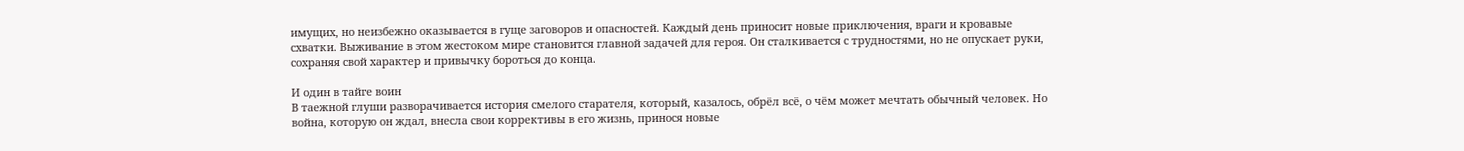имущих, но неизбежно оказывается в гуще заговоров и опасностей. Каждый день приносит новые приключения, враги и кровавые схватки. Выживание в этом жестоком мире становится главной задачей для героя. Он сталкивается с трудностями, но не опускает руки, сохраняя свой характер и привычку бороться до конца.

И один в тайге воин
В таежной глуши разворачивается история смелого старателя, который, казалось, обрёл всё, о чём может мечтать обычный человек. Но война, которую он ждал, внесла свои коррективы в его жизнь, принося новые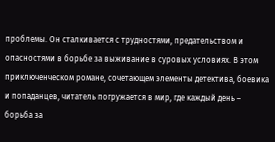проблемы. Он сталкивается с трудностями, предательством и опасностями в борьбе за выживание в суровых условиях. В этом приключенческом романе, сочетающем элементы детектива, боевика и попаданцев, читатель погружается в мир, где каждый день – борьба за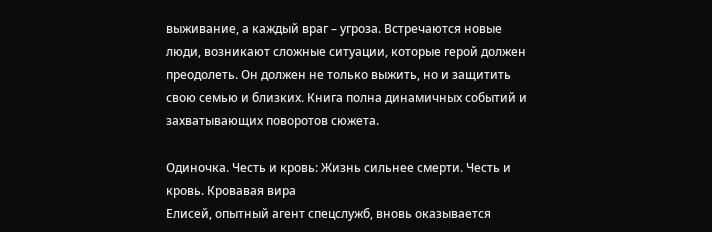выживание, а каждый враг – угроза. Встречаются новые люди, возникают сложные ситуации, которые герой должен преодолеть. Он должен не только выжить, но и защитить свою семью и близких. Книга полна динамичных событий и захватывающих поворотов сюжета.

Одиночка. Честь и кровь: Жизнь сильнее смерти. Честь и кровь. Кровавая вира
Елисей, опытный агент спецслужб, вновь оказывается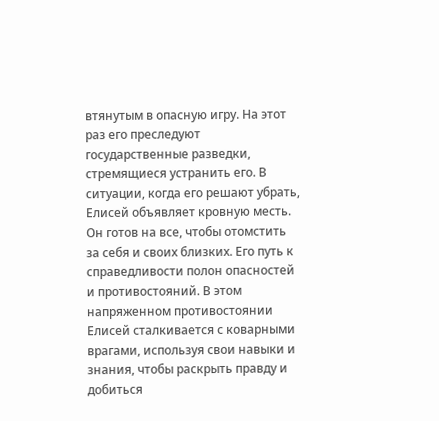втянутым в опасную игру. На этот раз его преследуют государственные разведки, стремящиеся устранить его. В ситуации, когда его решают убрать, Елисей объявляет кровную месть. Он готов на все, чтобы отомстить за себя и своих близких. Его путь к справедливости полон опасностей и противостояний. В этом напряженном противостоянии Елисей сталкивается с коварными врагами, используя свои навыки и знания, чтобы раскрыть правду и добиться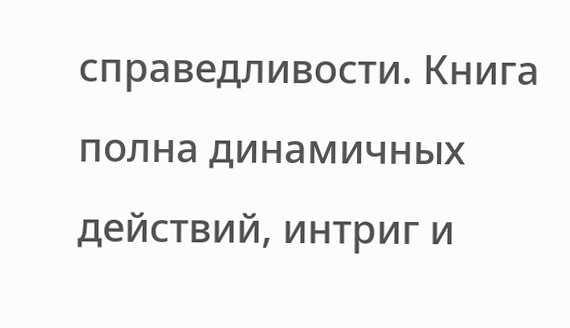справедливости. Книга полна динамичных действий, интриг и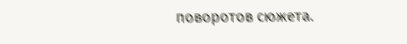поворотов сюжета.